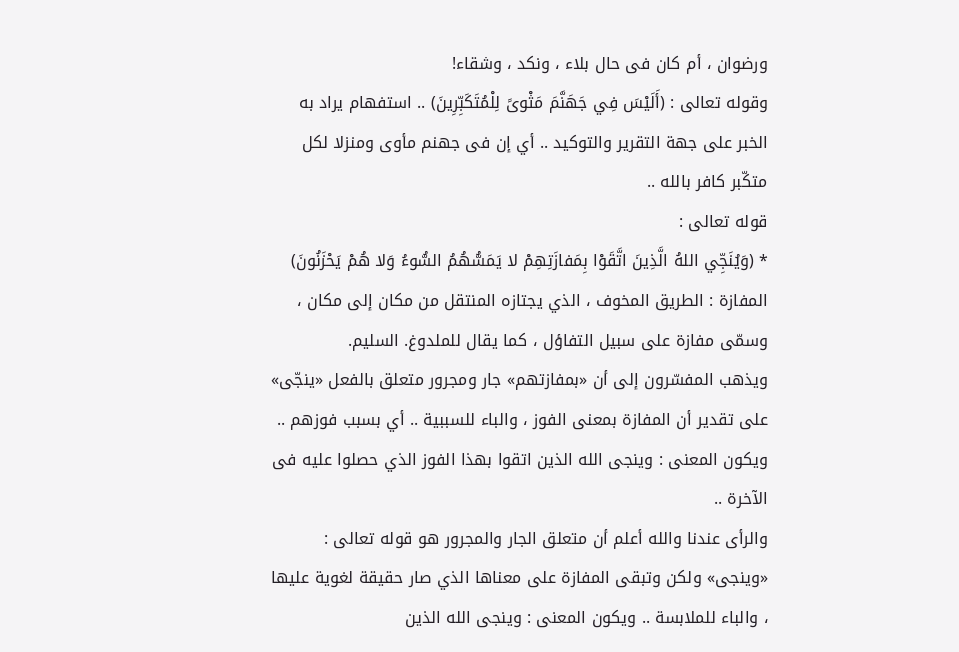ورضوان ، أم كان فى حال بلاء ، ونكد ، وشقاء!
وقوله تعالى : (أَلَيْسَ فِي جَهَنَّمَ مَثْوىً لِلْمُتَكَبِّرِينَ) .. استفهام يراد به الخبر على جهة التقرير والتوكيد .. أي إن فى جهنم مأوى ومنزلا لكل متكّبر كافر بالله ..
قوله تعالى :
* (وَيُنَجِّي اللهُ الَّذِينَ اتَّقَوْا بِمَفازَتِهِمْ لا يَمَسُّهُمُ السُّوءُ وَلا هُمْ يَحْزَنُونَ) المفازة : الطريق المخوف ، الذي يجتازه المنتقل من مكان إلى مكان ، وسمّى مفازة على سبيل التفاؤل ، كما يقال للملدوغ. السليم.
ويذهب المفسّرون إلى أن «بمفازتهم» جار ومجرور متعلق بالفعل «ينجّى» على تقدير أن المفازة بمعنى الفوز ، والباء للسببية .. أي بسبب فوزهم .. ويكون المعنى : وينجى الله الذين اتقوا بهذا الفوز الذي حصلوا عليه فى الآخرة ..
والرأى عندنا والله أعلم أن متعلق الجار والمجرور هو قوله تعالى : «وينجى» ولكن وتبقى المفازة على معناها الذي صار حقيقة لغوية عليها ، والباء للملابسة .. ويكون المعنى : وينجى الله الذين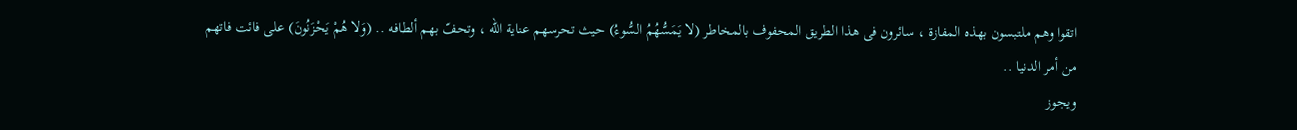اتقوا وهم ملتبسون بهذه المفازة ، سائرون فى هذا الطريق المحفوف بالمخاطر (لا يَمَسُّهُمُ السُّوءُ) حيث تحرسهم عناية الله ، وتحفّ بهم ألطافه .. (وَلا هُمْ يَحْزَنُونَ) على فائت فاتهم من أمر الدنيا ..
ويجوز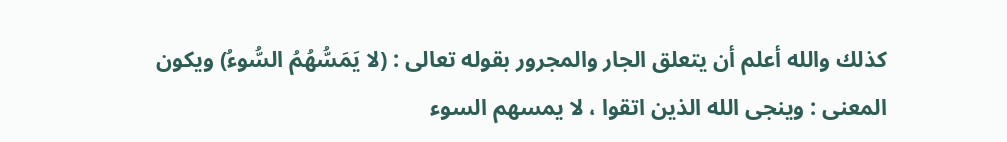كذلك والله أعلم أن يتعلق الجار والمجرور بقوله تعالى : (لا يَمَسُّهُمُ السُّوءُ) ويكون المعنى : وينجى الله الذين اتقوا ، لا يمسهم السوء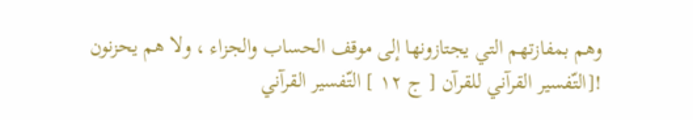وهم بمفازتهم التي يجتازونها إلى موقف الحساب والجزاء ، ولا هم يحزنون
![التّفسير القرآني للقرآن [ ج ١٢ ] التّفسير القرآني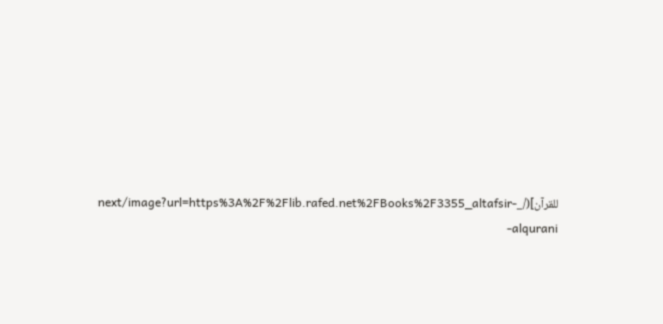للقرآن](/_next/image?url=https%3A%2F%2Flib.rafed.net%2FBooks%2F3355_altafsir-alqurani-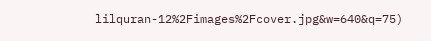lilquran-12%2Fimages%2Fcover.jpg&w=640&q=75)